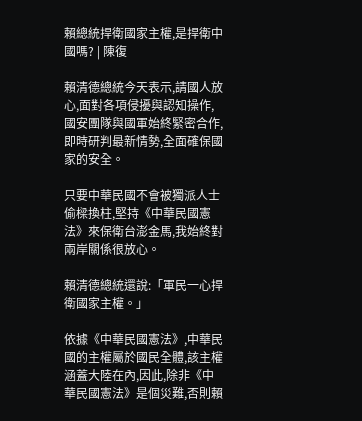賴總統捍衛國家主權,是捍衛中國嗎? | 陳復

賴清德總統今天表示,請國人放心,面對各項侵擾與認知操作,國安團隊與國軍始終緊密合作,即時研判最新情勢,全面確保國家的安全。

只要中華民國不會被獨派人士偷樑換柱,堅持《中華民國憲法》來保衛台澎金馬,我始終對兩岸關係很放心。

賴清德總統還說:「軍民一心捍衛國家主權。」

依據《中華民國憲法》,中華民國的主權屬於國民全體,該主權涵蓋大陸在內,因此,除非《中華民國憲法》是個災難,否則賴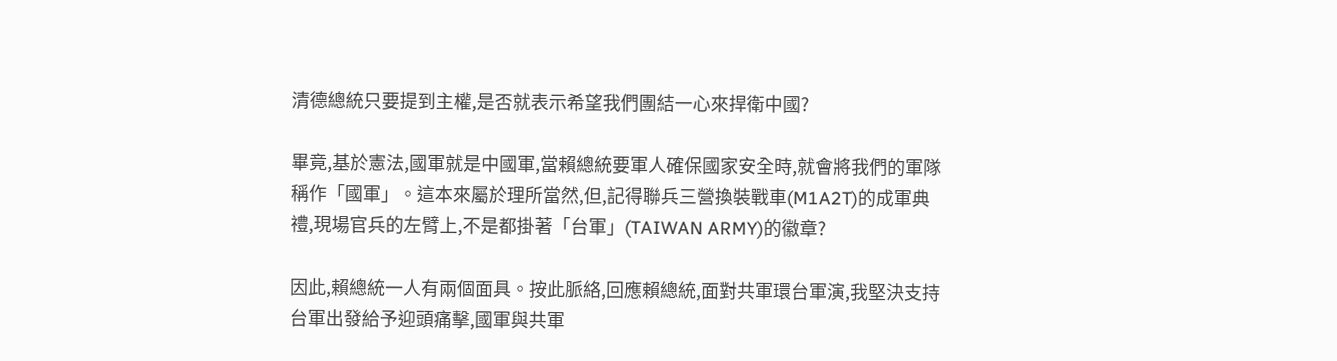清德總統只要提到主權,是否就表示希望我們團結一心來捍衛中國?

畢竟,基於憲法,國軍就是中國軍,當賴總統要軍人確保國家安全時,就會將我們的軍隊稱作「國軍」。這本來屬於理所當然,但,記得聯兵三營換裝戰車(M1A2T)的成軍典禮,現場官兵的左臂上,不是都掛著「台軍」(TAIWAN ARMY)的徽章?

因此,賴總統一人有兩個面具。按此脈絡,回應賴總統,面對共軍環台軍演,我堅決支持台軍出發給予迎頭痛擊,國軍與共軍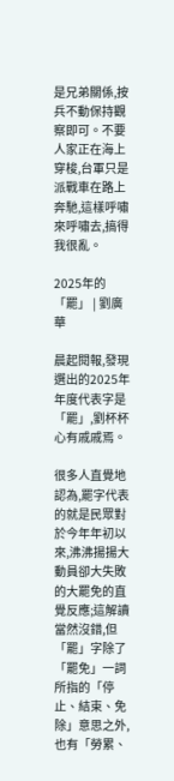是兄弟關係,按兵不動保持觀察即可。不要人家正在海上穿梭,台軍只是派戰車在路上奔馳,這樣呼嘯來呼嘯去,搞得我很亂。

2025年的「罷」 | 劉廣華

晨起閱報,發現選出的2025年年度代表字是「罷」,劉杯杯心有戚戚焉。

很多人直覺地認為,罷字代表的就是民眾對於今年年初以來,沸沸揚揚大動員卻大失敗的大罷免的直覺反應;這解讀當然沒錯,但「罷」字除了「罷免」一詞所指的「停止、結束、免除」意思之外,也有「勞累、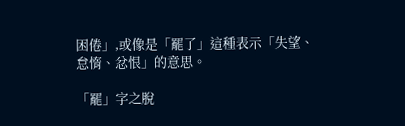困倦」,或像是「罷了」這種表示「失望、怠惰、忿恨」的意思。

「罷」字之脫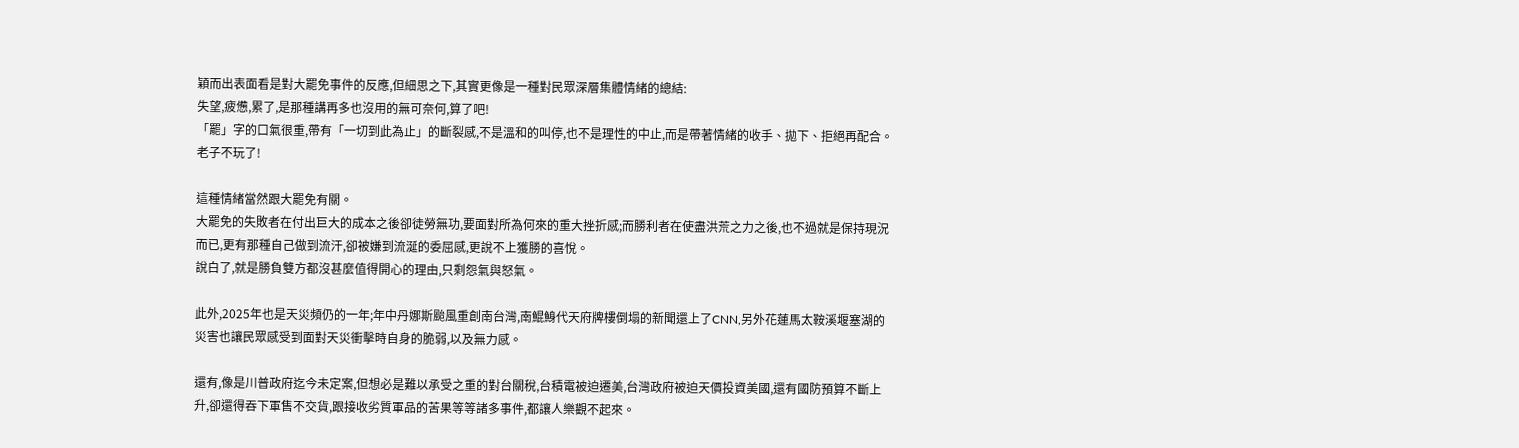穎而出表面看是對大罷免事件的反應,但細思之下,其實更像是一種對民眾深層集體情緒的總結:
失望,疲憊,累了,是那種講再多也沒用的無可奈何,算了吧!
「罷」字的口氣很重,帶有「一切到此為止」的斷裂感,不是溫和的叫停,也不是理性的中止,而是帶著情緒的收手、拋下、拒絕再配合。
老子不玩了!

這種情緒當然跟大罷免有關。
大罷免的失敗者在付出巨大的成本之後卻徒勞無功,要面對所為何來的重大挫折感;而勝利者在使盡洪荒之力之後,也不過就是保持現況而已,更有那種自己做到流汗,卻被嫌到流涎的委屈感,更說不上獲勝的喜悅。
說白了,就是勝負雙方都沒甚麼值得開心的理由,只剩怨氣與怒氣。

此外,2025年也是天災頻仍的一年;年中丹娜斯颱風重創南台灣,南鯤鯓代天府牌樓倒塌的新聞還上了CNN,另外花蓮馬太鞍溪堰塞湖的災害也讓民眾感受到面對天災衝擊時自身的脆弱,以及無力感。

還有,像是川普政府迄今未定案,但想必是難以承受之重的對台關稅,台積電被迫遷美,台灣政府被迫天價投資美國,還有國防預算不斷上升,卻還得吞下軍售不交貨,跟接收劣質軍品的苦果等等諸多事件,都讓人樂觀不起來。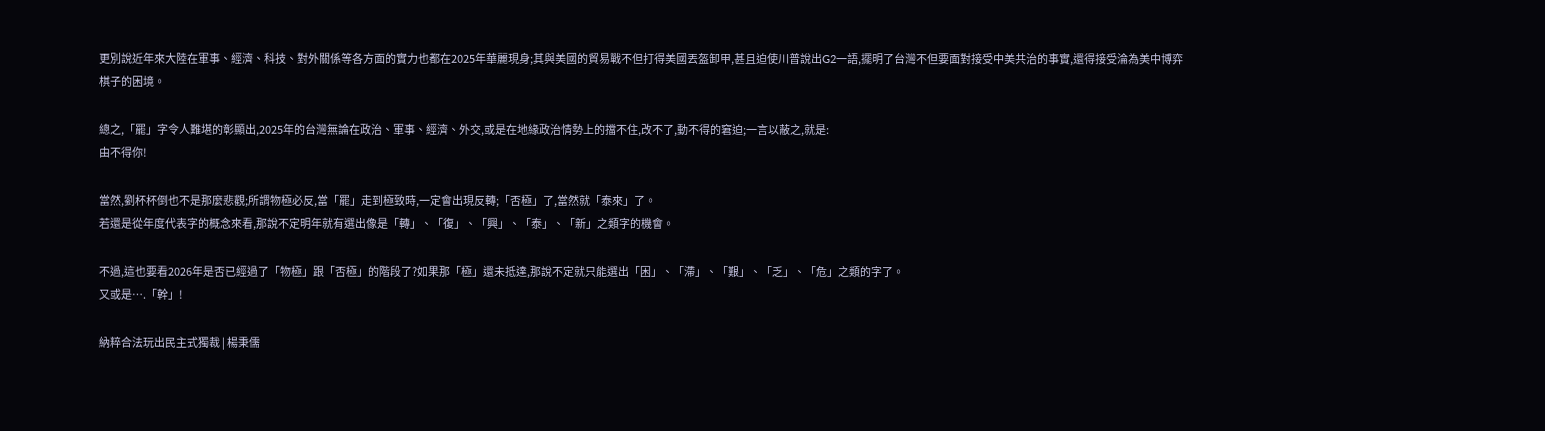更別說近年來大陸在軍事、經濟、科技、對外關係等各方面的實力也都在2025年華麗現身;其與美國的貿易戰不但打得美國丟盔卸甲,甚且迫使川普說出G2一語,擺明了台灣不但要面對接受中美共治的事實,還得接受淪為美中博弈棋子的困境。

總之,「罷」字令人難堪的彰顯出,2025年的台灣無論在政治、軍事、經濟、外交,或是在地緣政治情勢上的擋不住,改不了,動不得的窘迫;一言以蔽之,就是:
由不得你!

當然,劉杯杯倒也不是那麼悲觀;所謂物極必反,當「罷」走到極致時,一定會出現反轉;「否極」了,當然就「泰來」了。
若還是從年度代表字的概念來看,那說不定明年就有選出像是「轉」、「復」、「興」、「泰」、「新」之類字的機會。

不過,這也要看2026年是否已經過了「物極」跟「否極」的階段了?如果那「極」還未抵達,那說不定就只能選出「困」、「滯」、「艱」、「乏」、「危」之類的字了。
又或是….「幹」!

納粹合法玩出民主式獨裁 | 楊秉儒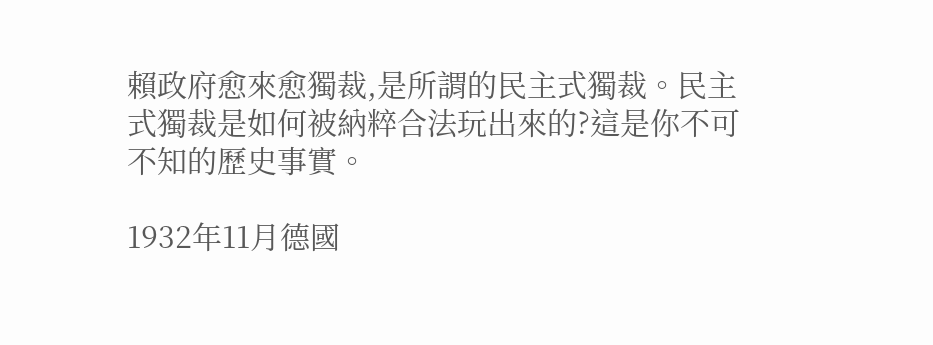賴政府愈來愈獨裁,是所謂的民主式獨裁。民主式獨裁是如何被納粹合法玩出來的?這是你不可不知的歷史事實。

1932年11月德國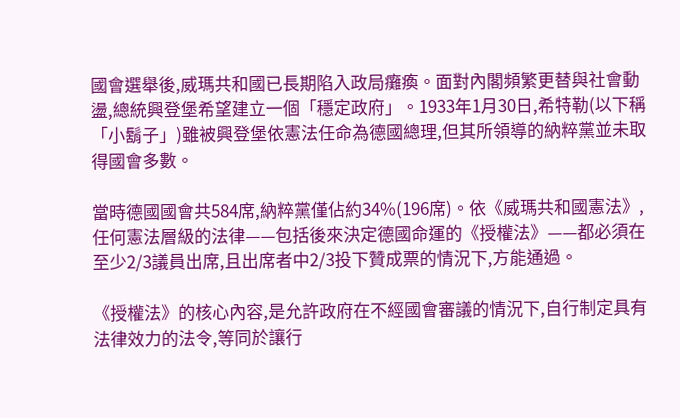國會選舉後,威瑪共和國已長期陷入政局癱瘓。面對內閣頻繁更替與社會動盪,總統興登堡希望建立一個「穩定政府」。1933年1月30日,希特勒(以下稱「小鬍子」)雖被興登堡依憲法任命為德國總理,但其所領導的納粹黨並未取得國會多數。

當時德國國會共584席,納粹黨僅佔約34%(196席)。依《威瑪共和國憲法》,任何憲法層級的法律——包括後來決定德國命運的《授權法》——都必須在至少2/3議員出席,且出席者中2/3投下贊成票的情況下,方能通過。

《授權法》的核心內容,是允許政府在不經國會審議的情況下,自行制定具有法律效力的法令,等同於讓行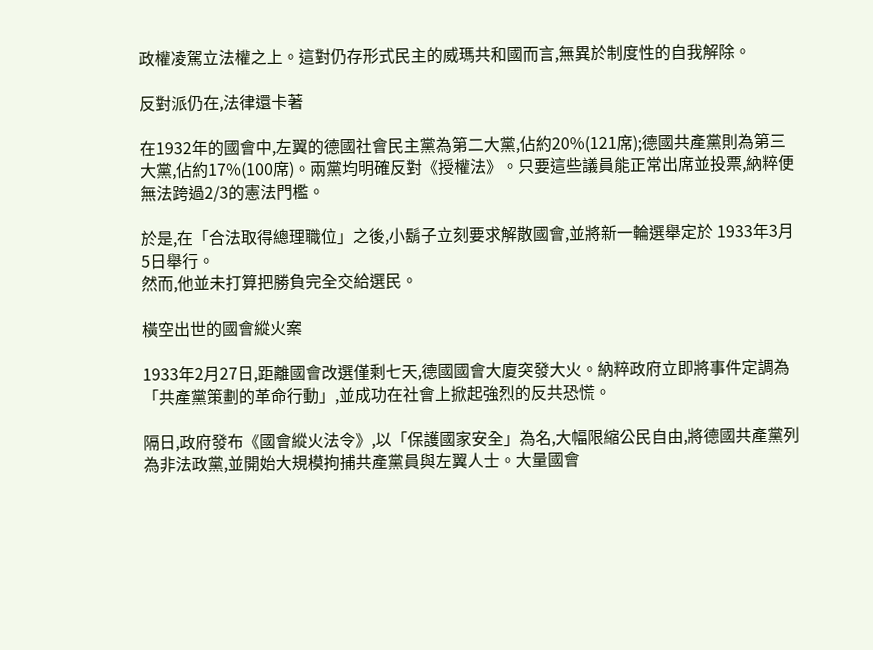政權凌駕立法權之上。這對仍存形式民主的威瑪共和國而言,無異於制度性的自我解除。

反對派仍在,法律還卡著

在1932年的國會中,左翼的德國社會民主黨為第二大黨,佔約20%(121席);德國共產黨則為第三大黨,佔約17%(100席)。兩黨均明確反對《授權法》。只要這些議員能正常出席並投票,納粹便無法跨過2/3的憲法門檻。

於是,在「合法取得總理職位」之後,小鬍子立刻要求解散國會,並將新一輪選舉定於 1933年3月5日舉行。
然而,他並未打算把勝負完全交給選民。

橫空出世的國會縱火案

1933年2月27日,距離國會改選僅剩七天,德國國會大廈突發大火。納粹政府立即將事件定調為「共產黨策劃的革命行動」,並成功在社會上掀起強烈的反共恐慌。

隔日,政府發布《國會縱火法令》,以「保護國家安全」為名,大幅限縮公民自由,將德國共產黨列為非法政黨,並開始大規模拘捕共產黨員與左翼人士。大量國會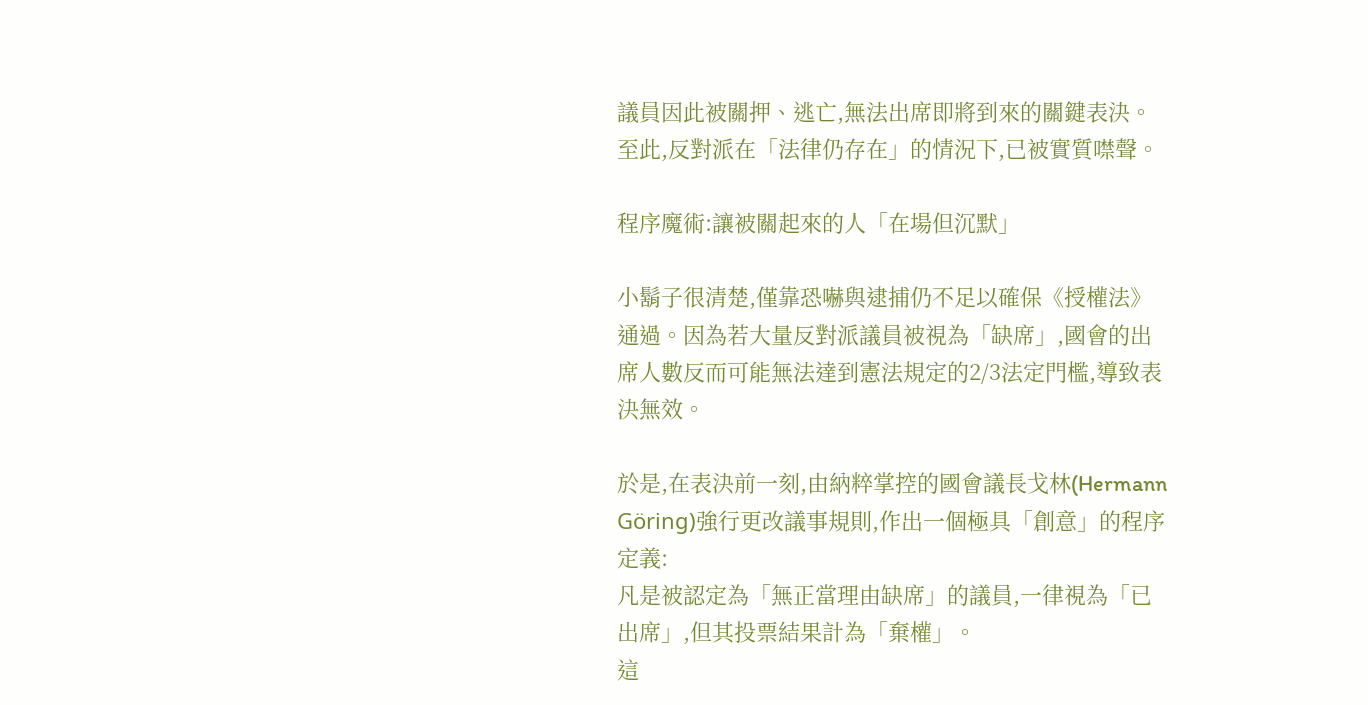議員因此被關押、逃亡,無法出席即將到來的關鍵表決。
至此,反對派在「法律仍存在」的情況下,已被實質噤聲。

程序魔術:讓被關起來的人「在場但沉默」

小鬍子很清楚,僅靠恐嚇與逮捕仍不足以確保《授權法》通過。因為若大量反對派議員被視為「缺席」,國會的出席人數反而可能無法達到憲法規定的2/3法定門檻,導致表決無效。

於是,在表決前一刻,由納粹掌控的國會議長戈林(Hermann Göring)強行更改議事規則,作出一個極具「創意」的程序定義:
凡是被認定為「無正當理由缺席」的議員,一律視為「已出席」,但其投票結果計為「棄權」。
這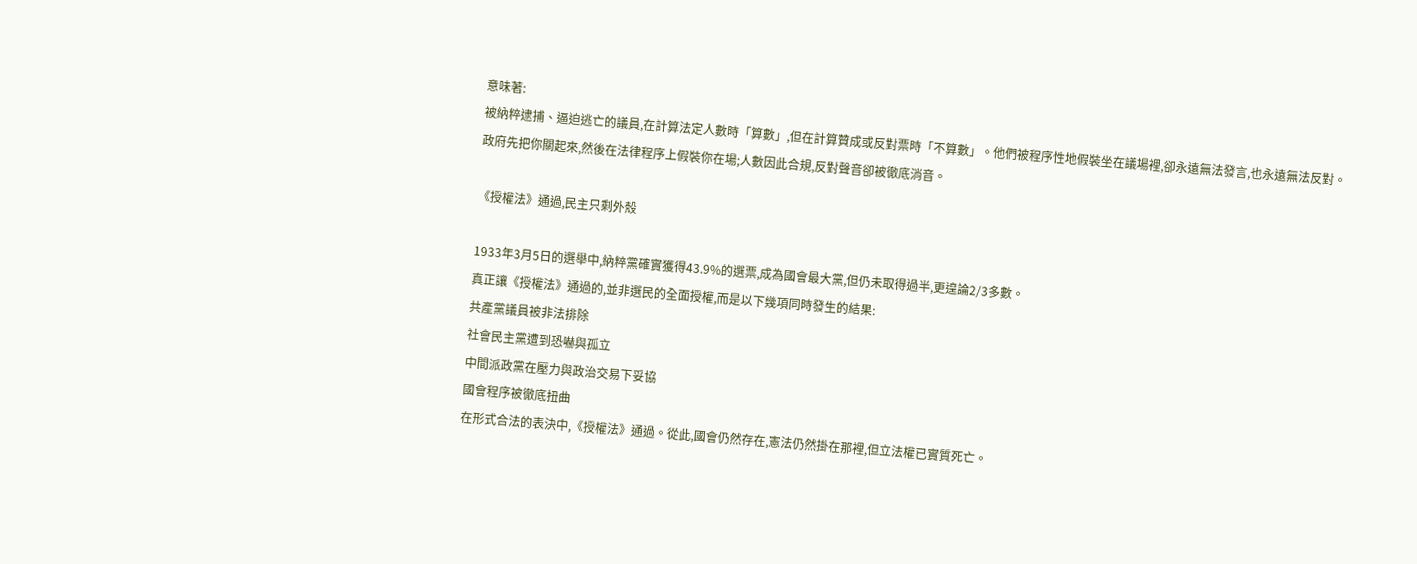意味著:
被納粹逮捕、逼迫逃亡的議員,在計算法定人數時「算數」,但在計算贊成或反對票時「不算數」。他們被程序性地假裝坐在議場裡,卻永遠無法發言,也永遠無法反對。
政府先把你關起來,然後在法律程序上假裝你在場;人數因此合規,反對聲音卻被徹底消音。

《授權法》通過,民主只剩外殼

1933年3月5日的選舉中,納粹黨確實獲得43.9%的選票,成為國會最大黨,但仍未取得過半,更遑論2/3多數。
真正讓《授權法》通過的,並非選民的全面授權,而是以下幾項同時發生的結果:
共產黨議員被非法排除
社會民主黨遭到恐嚇與孤立
中間派政黨在壓力與政治交易下妥協
國會程序被徹底扭曲
在形式合法的表決中,《授權法》通過。從此,國會仍然存在,憲法仍然掛在那裡,但立法權已實質死亡。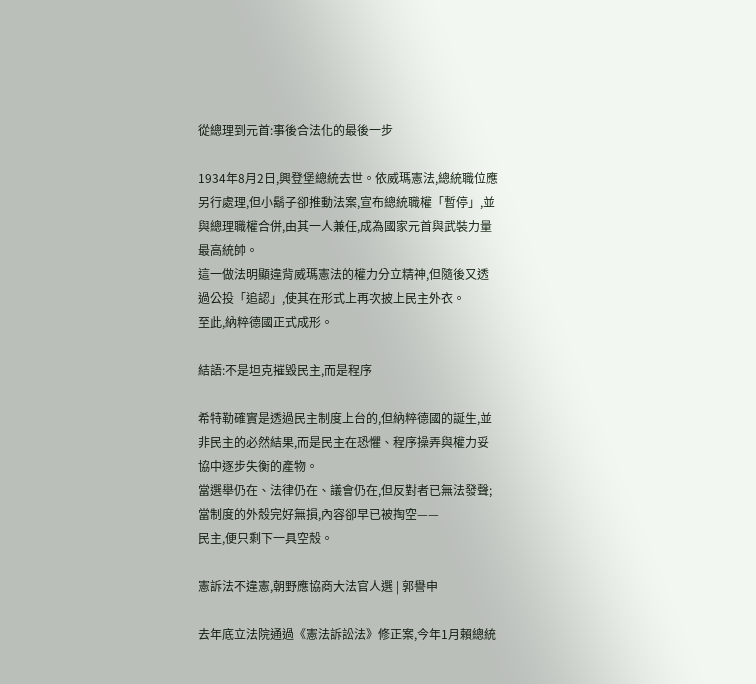從總理到元首:事後合法化的最後一步

1934年8月2日,興登堡總統去世。依威瑪憲法,總統職位應另行處理,但小鬍子卻推動法案,宣布總統職權「暫停」,並與總理職權合併,由其一人兼任,成為國家元首與武裝力量最高統帥。
這一做法明顯違背威瑪憲法的權力分立精神,但隨後又透過公投「追認」,使其在形式上再次披上民主外衣。
至此,納粹德國正式成形。

結語:不是坦克摧毀民主,而是程序

希特勒確實是透過民主制度上台的,但納粹德國的誕生,並非民主的必然結果,而是民主在恐懼、程序操弄與權力妥協中逐步失衡的產物。
當選舉仍在、法律仍在、議會仍在,但反對者已無法發聲;
當制度的外殼完好無損,內容卻早已被掏空——
民主,便只剩下一具空殼。

憲訴法不違憲,朝野應協商大法官人選 | 郭譽申

去年底立法院通過《憲法訴訟法》修正案,今年1月賴總統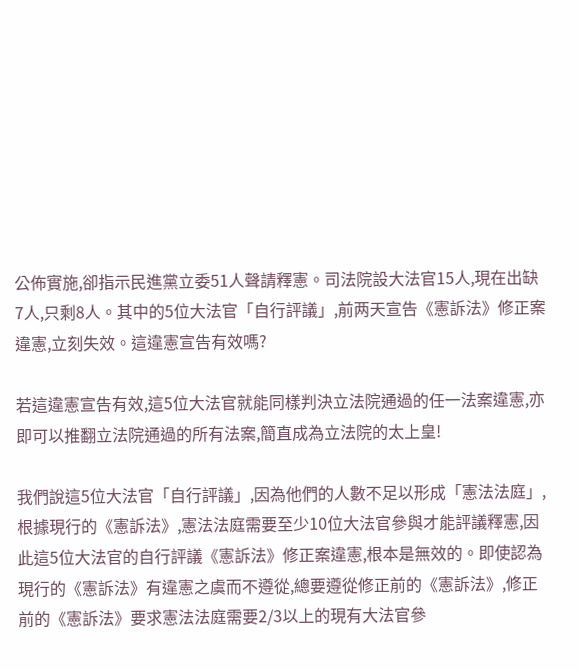公佈實施,卻指示民進黨立委51人聲請釋憲。司法院設大法官15人,現在出缺7人,只剩8人。其中的5位大法官「自行評議」,前两天宣告《憲訴法》修正案違憲,立刻失效。這違憲宣告有效嗎?

若這違憲宣告有效,這5位大法官就能同樣判決立法院通過的任一法案違憲,亦即可以推翻立法院通過的所有法案,簡直成為立法院的太上皇!

我們說這5位大法官「自行評議」,因為他們的人數不足以形成「憲法法庭」,根據現行的《憲訴法》,憲法法庭需要至少10位大法官參與才能評議釋憲,因此這5位大法官的自行評議《憲訴法》修正案違憲,根本是無效的。即使認為現行的《憲訴法》有違憲之虞而不遵從,總要遵從修正前的《憲訴法》,修正前的《憲訴法》要求憲法法庭需要2/3以上的現有大法官參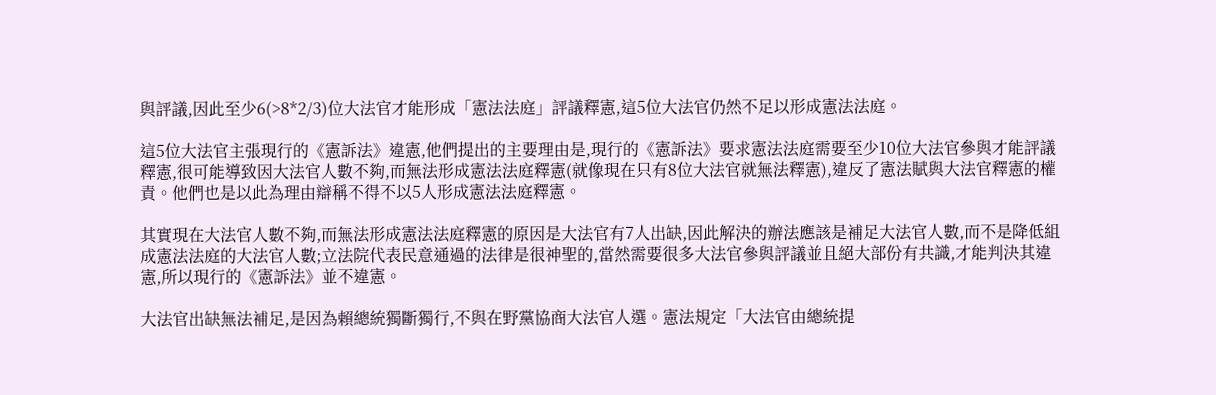與評議,因此至少6(>8*2/3)位大法官才能形成「憲法法庭」評議釋憲,這5位大法官仍然不足以形成憲法法庭。

這5位大法官主張現行的《憲訴法》違憲,他們提出的主要理由是,現行的《憲訴法》要求憲法法庭需要至少10位大法官參與才能評議釋憲,很可能導致因大法官人數不夠,而無法形成憲法法庭釋憲(就像現在只有8位大法官就無法釋憲),違反了憲法賦與大法官釋憲的權責。他們也是以此為理由辯稱不得不以5人形成憲法法庭釋憲。

其實現在大法官人數不夠,而無法形成憲法法庭釋憲的原因是大法官有7人出缺,因此解決的辦法應該是補足大法官人數,而不是降低組成憲法法庭的大法官人數;立法院代表民意通過的法律是很神聖的,當然需要很多大法官參與評議並且絕大部份有共識,才能判決其違憲,所以現行的《憲訴法》並不違憲。

大法官出缺無法補足,是因為賴總統獨斷獨行,不與在野黨協商大法官人選。憲法規定「大法官由總統提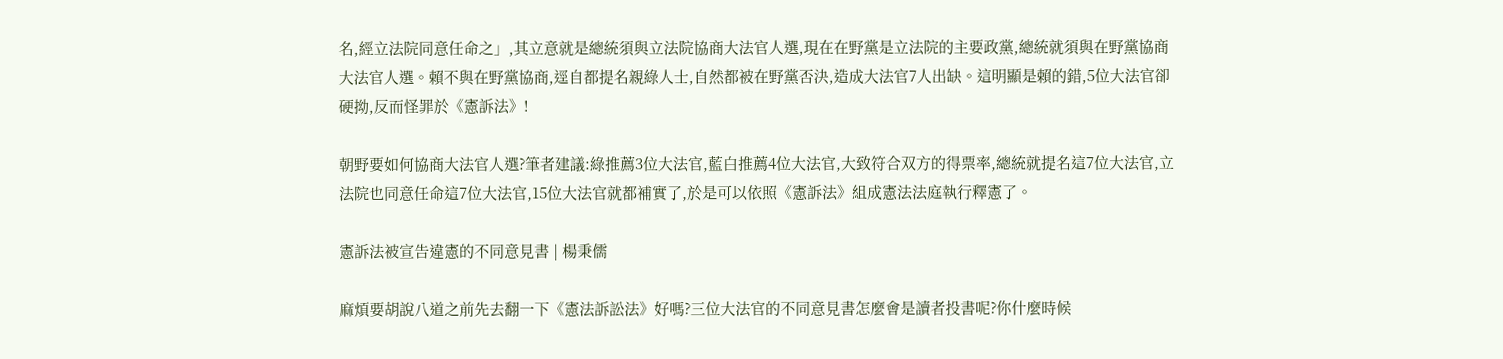名,經立法院同意任命之」,其立意就是總統須與立法院協商大法官人選,現在在野黨是立法院的主要政黨,總統就須與在野黨協商大法官人選。賴不與在野黨協商,逕自都提名親綠人士,自然都被在野黨否決,造成大法官7人出缺。這明顯是賴的錯,5位大法官卻硬拗,反而怪罪於《憲訴法》!

朝野要如何協商大法官人選?筆者建議:綠推薦3位大法官,藍白推薦4位大法官,大致符合双方的得票率,總統就提名這7位大法官,立法院也同意任命這7位大法官,15位大法官就都補實了,於是可以依照《憲訴法》組成憲法法庭執行釋憲了。

憲訴法被宣告違憲的不同意見書 | 楊秉儒

麻煩要胡說八道之前先去翻一下《憲法訴訟法》好嗎?三位大法官的不同意見書怎麼會是讀者投書呢?你什麼時候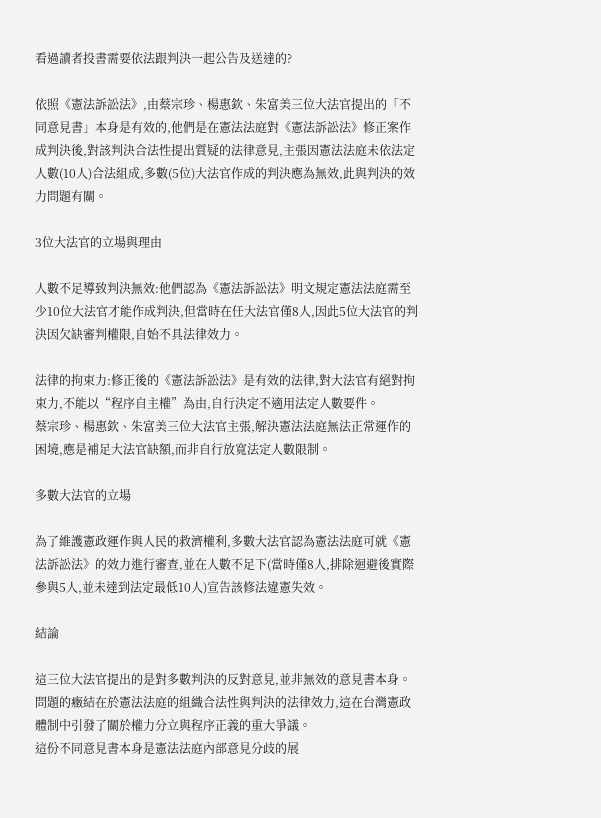看過讀者投書需要依法跟判決一起公告及送達的?

依照《憲法訴訟法》,由蔡宗珍、楊惠欽、朱富美三位大法官提出的「不同意見書」本身是有效的,他們是在憲法法庭對《憲法訴訟法》修正案作成判決後,對該判決合法性提出質疑的法律意見,主張因憲法法庭未依法定人數(10人)合法組成,多數(5位)大法官作成的判決應為無效,此與判決的效力問題有關。

3位大法官的立場與理由

人數不足導致判決無效:他們認為《憲法訴訟法》明文規定憲法法庭需至少10位大法官才能作成判決,但當時在任大法官僅8人,因此5位大法官的判決因欠缺審判權限,自始不具法律效力。

法律的拘束力:修正後的《憲法訴訟法》是有效的法律,對大法官有絕對拘束力,不能以“程序自主權”為由,自行決定不適用法定人數要件。
蔡宗珍、楊惠欽、朱富美三位大法官主張,解決憲法法庭無法正常運作的困境,應是補足大法官缺額,而非自行放寬法定人數限制。

多數大法官的立場

為了維護憲政運作與人民的救濟權利,多數大法官認為憲法法庭可就《憲法訴訟法》的效力進行審查,並在人數不足下(當時僅8人,排除迴避後實際參與5人,並未達到法定最低10人)宣告該修法違憲失效。

結論

這三位大法官提出的是對多數判決的反對意見,並非無效的意見書本身。
問題的癥結在於憲法法庭的組織合法性與判決的法律效力,這在台灣憲政體制中引發了關於權力分立與程序正義的重大爭議。
這份不同意見書本身是憲法法庭內部意見分歧的展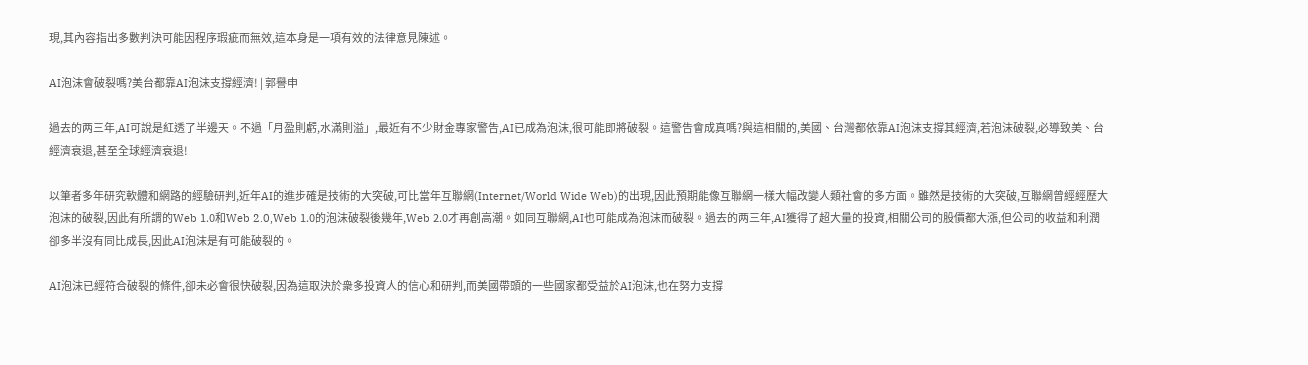現,其內容指出多數判決可能因程序瑕疵而無效,這本身是一項有效的法律意見陳述。

AI泡沫會破裂嗎?美台都靠AI泡沫支撐經濟! | 郭譽申

過去的两三年,AI可說是紅透了半邊天。不過「月盈則虧,水滿則溢」,最近有不少財金專家警告,AI已成為泡沫,很可能即將破裂。這警告會成真嗎?與這相關的,美國、台灣都依靠AI泡沫支撐其經濟,若泡沫破裂,必導致美、台經濟衰退,甚至全球經濟衰退!

以筆者多年研究軟體和網路的經驗研判,近年AI的進步確是技術的大突破,可比當年互聯網(Internet/World Wide Web)的出現,因此預期能像互聯網一樣大幅改變人類社會的多方面。雖然是技術的大突破,互聯網曾經經歷大泡沫的破裂,因此有所謂的Web 1.0和Web 2.0,Web 1.0的泡沫破裂後幾年,Web 2.0才再創高潮。如同互聯網,AI也可能成為泡沫而破裂。過去的两三年,AI獲得了超大量的投資,相關公司的股價都大漲,但公司的收益和利潤卻多半沒有同比成長,因此AI泡沫是有可能破裂的。

AI泡沫已經符合破裂的條件,卻未必會很快破裂,因為這取決於衆多投資人的信心和研判,而美國帶頭的一些國家都受益於AI泡沫,也在努力支撐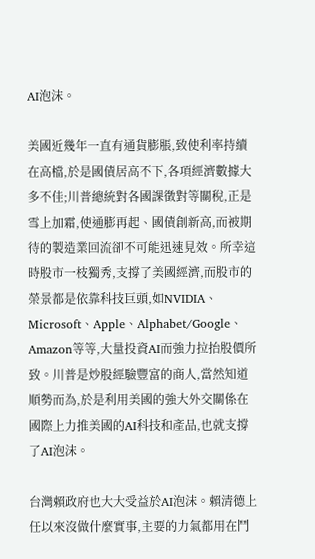AI泡沫。

美國近幾年一直有通貨膨脹,致使利率持續在高檔,於是國債居高不下,各項經濟數據大多不佳;川普總統對各國課徵對等關稅,正是雪上加霜,使通膨再起、國債創新高,而被期待的製造業回流卻不可能迅速見效。所幸這時股市一枝獨秀,支撐了美國經濟,而股市的榮景都是依靠科技巨頭,如NVIDIA、Microsoft、Apple、Alphabet/Google、Amazon等等,大量投資AI而強力拉抬股價所致。川普是炒股經驗豐富的商人,當然知道順勢而為,於是利用美國的強大外交關係在國際上力推美國的AI科技和產品,也就支撐了AI泡沫。

台灣賴政府也大大受益於AI泡沫。賴清德上任以來沒做什麼實事,主要的力氣都用在鬥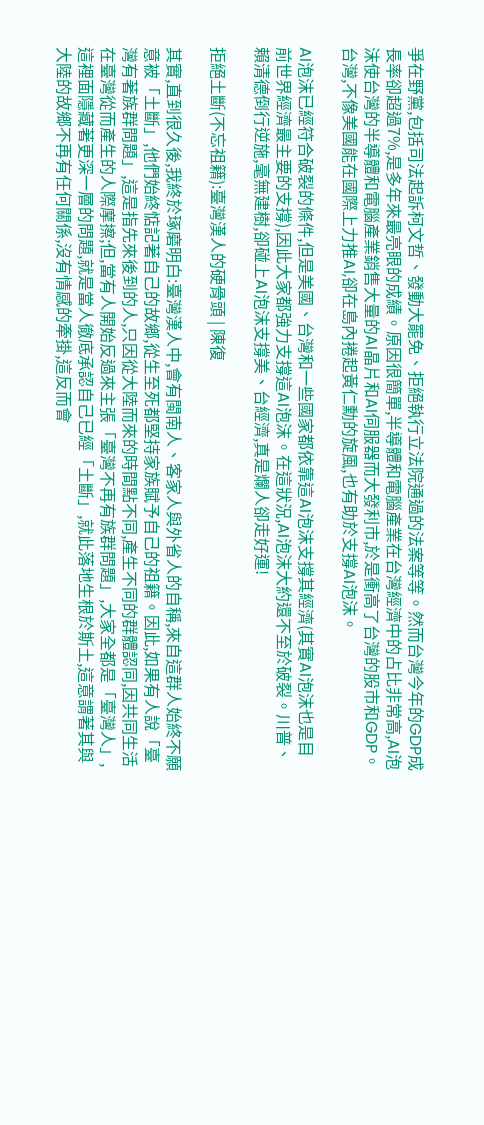爭在野黨,包括司法起訴柯文哲、發動大罷免、拒絕執行立法院通過的法案等等。然而台灣今年的GDP成長率卻超過7%,是多年來最亮眼的成績。原因很簡單,半導體和電腦產業在台灣經濟中的占比非常高,AI泡沫使台灣的半導體和電腦產業銷售大量的AI晶片和AI伺服器而大發利市,於是衝高了台灣的股市和GDP。台灣,不像美國能在國際上力推AI,卻在島內捲起黃仁勳的旋風,也有助於支撐AI泡沫。

AI泡沫已經符合破裂的條件,但是美國、台灣和一些國家都依靠這AI泡沫支撐其經濟(其實AI泡沫也是目前世界經濟最主要的支撐),因此大家都強力支撐這AI泡沫。在這狀況,AI泡沫大約還不至於破裂。川普、賴清德倒行逆施,毫無建樹,卻碰上AI泡沫支撐美、台經濟,真是爛人卻走好運!

拒絕土斷(不忘祖籍):臺灣漢人的硬骨頭 | 陳復

其實,直到很久後,我終於琢磨明白:臺灣漢人中,會有閩南人、客家人與外省人的自稱,來自這群人始終不願意被「土斷」,他們始終惦記著自己的故鄉,從生至死都堅持家族賦予自己的祖籍。因此,如果有人說「臺灣有著族群問題」,這是指先來後到的人,只因從大陸而來的時間點不同,產生不同的群體認同,因共同生活在臺灣從而產生的人際摩擦;但,當有人開始反過來主張「臺灣不再有族群問題」,大家全都是「臺灣人」,這裡面隱藏著更深一層的問題,就是當人徹底承認自己已經「土斷」,就此落地生根於斯土,這意謂著其與大陸的故鄉不再有任何關係,沒有情感的牽掛,這反而會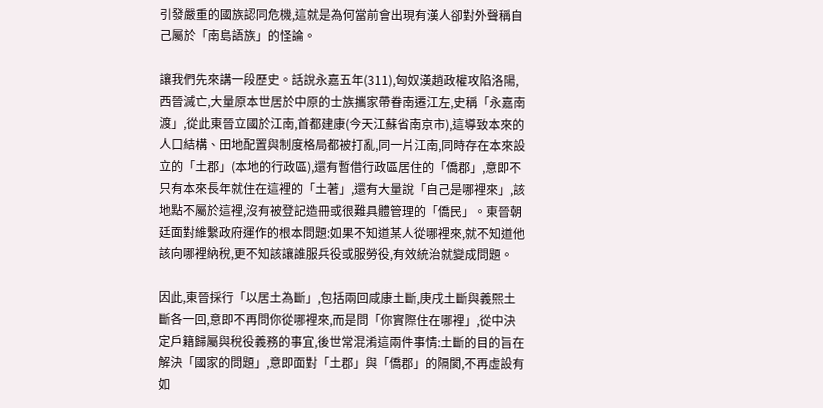引發嚴重的國族認同危機,這就是為何當前會出現有漢人卻對外聲稱自己屬於「南島語族」的怪論。

讓我們先來講一段歷史。話說永嘉五年(311),匈奴漢趙政權攻陷洛陽,西晉滅亡,大量原本世居於中原的士族攜家帶眷南遷江左,史稱「永嘉南渡」,從此東晉立國於江南,首都建康(今天江蘇省南京市),這導致本來的人口結構、田地配置與制度格局都被打亂,同一片江南,同時存在本來設立的「土郡」(本地的行政區),還有暫借行政區居住的「僑郡」,意即不只有本來長年就住在這裡的「土著」,還有大量說「自己是哪裡來」,該地點不屬於這裡,沒有被登記造冊或很難具體管理的「僑民」。東晉朝廷面對維繫政府運作的根本問題:如果不知道某人從哪裡來,就不知道他該向哪裡納稅,更不知該讓誰服兵役或服勞役,有效統治就變成問題。

因此,東晉採行「以居土為斷」,包括兩回咸康土斷,庚戌土斷與義熙土斷各一回,意即不再問你從哪裡來,而是問「你實際住在哪裡」,從中決定戶籍歸屬與稅役義務的事宜,後世常混淆這兩件事情:土斷的目的旨在解決「國家的問題」,意即面對「土郡」與「僑郡」的隔閡,不再虛設有如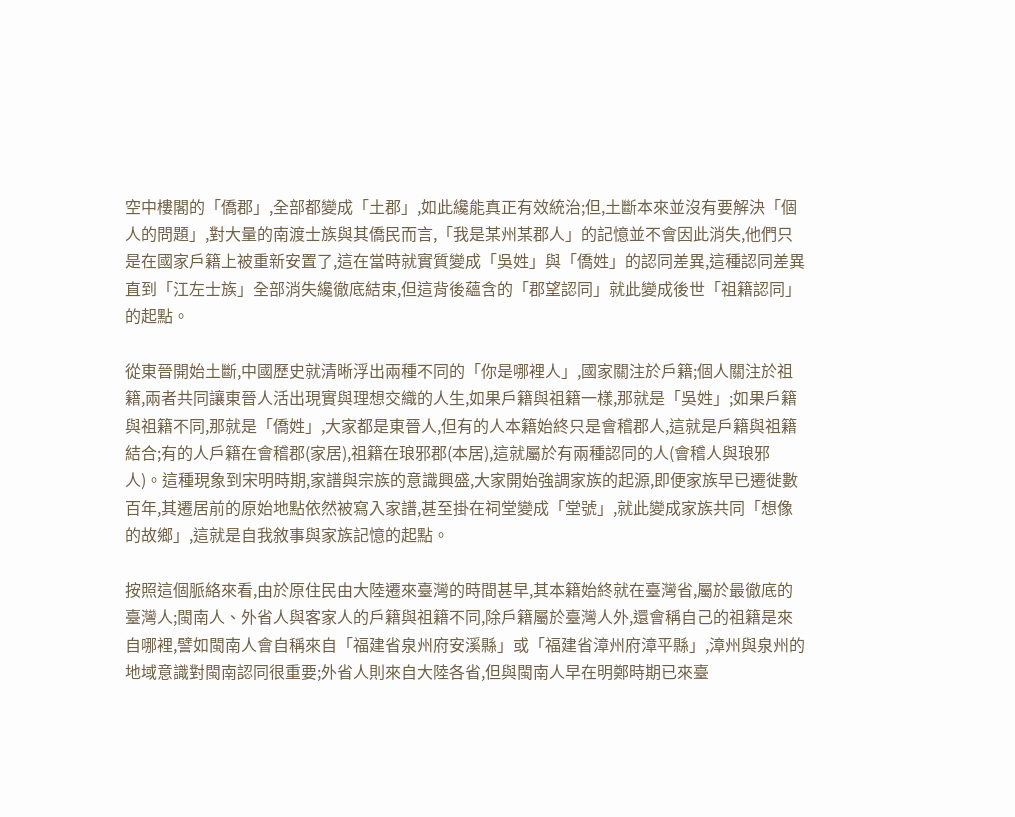空中樓閣的「僑郡」,全部都變成「土郡」,如此纔能真正有效統治;但,土斷本來並沒有要解決「個人的問題」,對大量的南渡士族與其僑民而言,「我是某州某郡人」的記憶並不會因此消失,他們只是在國家戶籍上被重新安置了,這在當時就實質變成「吳姓」與「僑姓」的認同差異,這種認同差異直到「江左士族」全部消失纔徹底結束,但這背後蘊含的「郡望認同」就此變成後世「祖籍認同」的起點。

從東晉開始土斷,中國歷史就清晰浮出兩種不同的「你是哪裡人」,國家關注於戶籍;個人關注於祖籍,兩者共同讓東晉人活出現實與理想交織的人生,如果戶籍與祖籍一樣,那就是「吳姓」;如果戶籍與祖籍不同,那就是「僑姓」,大家都是東晉人,但有的人本籍始終只是會稽郡人,這就是戶籍與祖籍結合;有的人戶籍在會稽郡(家居),祖籍在琅邪郡(本居),這就屬於有兩種認同的人(會稽人與琅邪人)。這種現象到宋明時期,家譜與宗族的意識興盛,大家開始強調家族的起源,即便家族早已遷徙數百年,其遷居前的原始地點依然被寫入家譜,甚至掛在祠堂變成「堂號」,就此變成家族共同「想像的故鄉」,這就是自我敘事與家族記憶的起點。

按照這個脈絡來看,由於原住民由大陸遷來臺灣的時間甚早,其本籍始終就在臺灣省,屬於最徹底的臺灣人;閩南人、外省人與客家人的戶籍與祖籍不同,除戶籍屬於臺灣人外,還會稱自己的祖籍是來自哪裡,譬如閩南人會自稱來自「福建省泉州府安溪縣」或「福建省漳州府漳平縣」,漳州與泉州的地域意識對閩南認同很重要;外省人則來自大陸各省,但與閩南人早在明鄭時期已來臺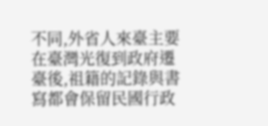不同,外省人來臺主要在臺灣光復到政府遷臺後,祖籍的記錄與書寫都會保留民國行政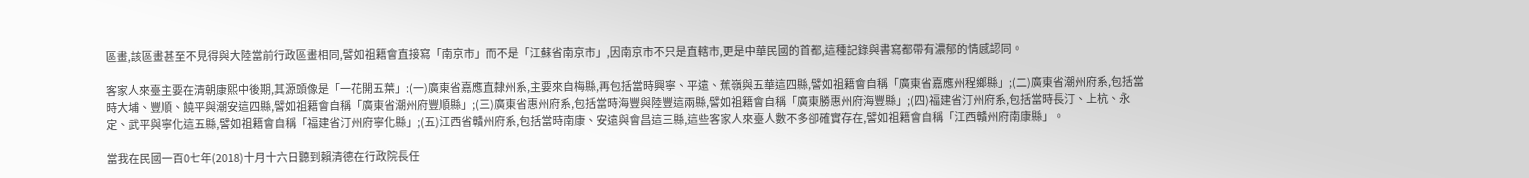區畫,該區畫甚至不見得與大陸當前行政區畫相同,譬如祖籍會直接寫「南京市」而不是「江蘇省南京市」,因南京市不只是直轄市,更是中華民國的首都,這種記錄與書寫都帶有濃郁的情感認同。

客家人來臺主要在清朝康熙中後期,其源頭像是「一花開五葉」:(一)廣東省嘉應直隸州系,主要來自梅縣,再包括當時興寧、平遠、蕉嶺與五華這四縣,譬如祖籍會自稱「廣東省嘉應州程鄉縣」;(二)廣東省潮州府系,包括當時大埔、豐順、饒平與潮安這四縣,譬如祖籍會自稱「廣東省潮州府豐順縣」;(三)廣東省惠州府系,包括當時海豐與陸豐這兩縣,譬如祖籍會自稱「廣東勝惠州府海豐縣」;(四)福建省汀州府系,包括當時長汀、上杭、永定、武平與寧化這五縣,譬如祖籍會自稱「福建省汀州府寧化縣」;(五)江西省贛州府系,包括當時南康、安遠與會昌這三縣,這些客家人來臺人數不多卻確實存在,譬如祖籍會自稱「江西贛州府南康縣」。

當我在民國一百0七年(2018)十月十六日聽到賴清德在行政院長任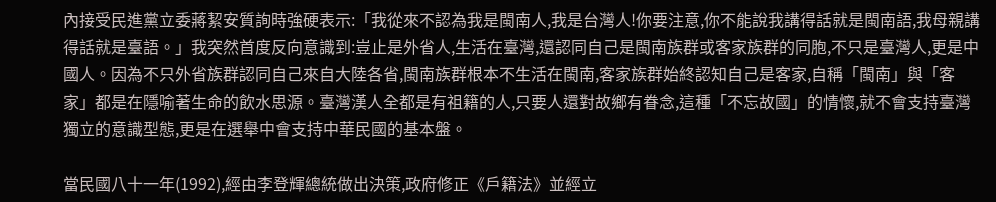內接受民進黨立委蔣絜安質詢時強硬表示:「我從來不認為我是閩南人,我是台灣人!你要注意,你不能說我講得話就是閩南語,我母親講得話就是臺語。」我突然首度反向意識到:豈止是外省人,生活在臺灣,還認同自己是閩南族群或客家族群的同胞,不只是臺灣人,更是中國人。因為不只外省族群認同自己來自大陸各省,閩南族群根本不生活在閩南,客家族群始終認知自己是客家,自稱「閩南」與「客家」都是在隱喻著生命的飲水思源。臺灣漢人全都是有祖籍的人,只要人還對故鄉有眷念,這種「不忘故國」的情懷,就不會支持臺灣獨立的意識型態,更是在選舉中會支持中華民國的基本盤。

當民國八十一年(1992),經由李登輝總統做出決策,政府修正《戶籍法》並經立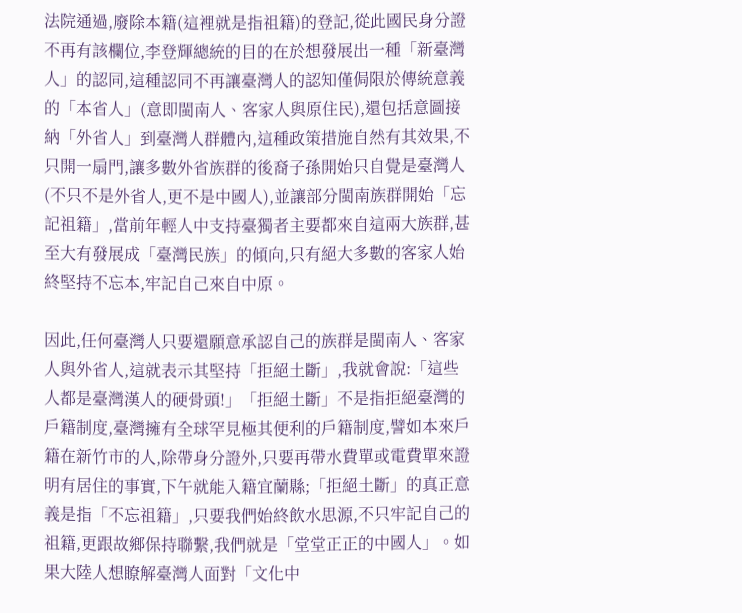法院通過,廢除本籍(這裡就是指祖籍)的登記,從此國民身分證不再有該欄位,李登輝總統的目的在於想發展出一種「新臺灣人」的認同,這種認同不再讓臺灣人的認知僅侷限於傳統意義的「本省人」(意即閩南人、客家人與原住民),還包括意圖接納「外省人」到臺灣人群體內,這種政策措施自然有其效果,不只開一扇門,讓多數外省族群的後裔子孫開始只自覺是臺灣人(不只不是外省人,更不是中國人),並讓部分閩南族群開始「忘記祖籍」,當前年輕人中支持臺獨者主要都來自這兩大族群,甚至大有發展成「臺灣民族」的傾向,只有絕大多數的客家人始終堅持不忘本,牢記自己來自中原。

因此,任何臺灣人只要還願意承認自己的族群是閩南人、客家人與外省人,這就表示其堅持「拒絕土斷」,我就會說:「這些人都是臺灣漢人的硬骨頭!」「拒絕土斷」不是指拒絕臺灣的戶籍制度,臺灣擁有全球罕見極其便利的戶籍制度,譬如本來戶籍在新竹市的人,除帶身分證外,只要再帶水費單或電費單來證明有居住的事實,下午就能入籍宜蘭縣;「拒絕土斷」的真正意義是指「不忘祖籍」,只要我們始終飲水思源,不只牢記自己的祖籍,更跟故鄉保持聯繫,我們就是「堂堂正正的中國人」。如果大陸人想瞭解臺灣人面對「文化中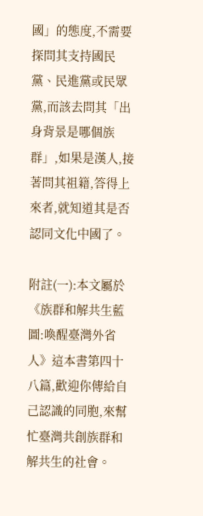國」的態度,不需要探問其支持國民黨、民進黨或民眾黨,而該去問其「出身背景是哪個族群」,如果是漢人,接著問其祖籍,答得上來者,就知道其是否認同文化中國了。

附註(一):本文屬於《族群和解共生藍圖:喚醒臺灣外省人》這本書第四十八篇,歡迎你傳給自己認識的同胞,來幫忙臺灣共創族群和解共生的社會。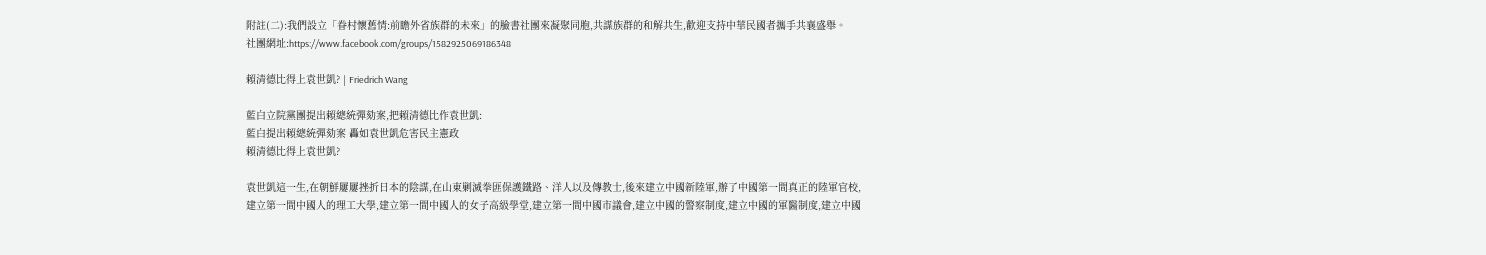附註(二):我們設立「眷村懷舊情:前瞻外省族群的未來」的臉書社團來凝聚同胞,共謀族群的和解共生,歡迎支持中華民國者攜手共襄盛舉。
社團網址:https://www.facebook.com/groups/1582925069186348

賴清德比得上袁世凱? | Friedrich Wang

藍白立院黨團提出賴總統彈劾案,把賴清德比作袁世凱:
藍白提出賴總統彈劾案 轟如袁世凱危害民主憲政
賴清德比得上袁世凱?

袁世凱這一生,在朝鮮屢屢挫折日本的陰謀,在山東剿滅拳匪保護鐵路、洋人以及傳教士,後來建立中國新陸軍,辦了中國第一間真正的陸軍官校,建立第一間中國人的理工大學,建立第一間中國人的女子高級學堂,建立第一間中國市議會,建立中國的警察制度,建立中國的軍醫制度,建立中國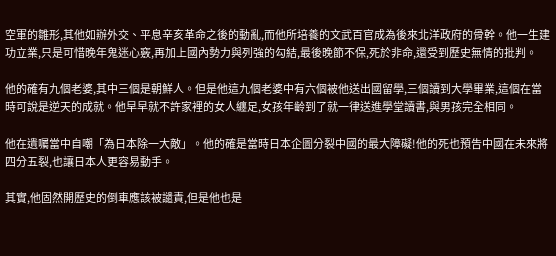空軍的雛形,其他如辦外交、平息辛亥革命之後的動亂,而他所培養的文武百官成為後來北洋政府的骨幹。他一生建功立業,只是可惜晚年鬼迷心竅,再加上國內勢力與列強的勾結,最後晚節不保,死於非命,還受到歷史無情的批判。

他的確有九個老婆,其中三個是朝鮮人。但是他這九個老婆中有六個被他送出國留學,三個讀到大學畢業,這個在當時可說是逆天的成就。他早早就不許家裡的女人纏足,女孩年齡到了就一律送進學堂讀書,與男孩完全相同。

他在遺囑當中自嘲「為日本除一大敵」。他的確是當時日本企圖分裂中國的最大障礙!他的死也預告中國在未來將四分五裂,也讓日本人更容易動手。

其實,他固然開歷史的倒車應該被譴責,但是他也是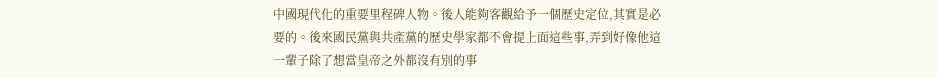中國現代化的重要里程碑人物。後人能夠客觀給予一個歷史定位,其實是必要的。後來國民黨與共產黨的歷史學家都不會提上面這些事,弄到好像他這一輩子除了想當皇帝之外都沒有別的事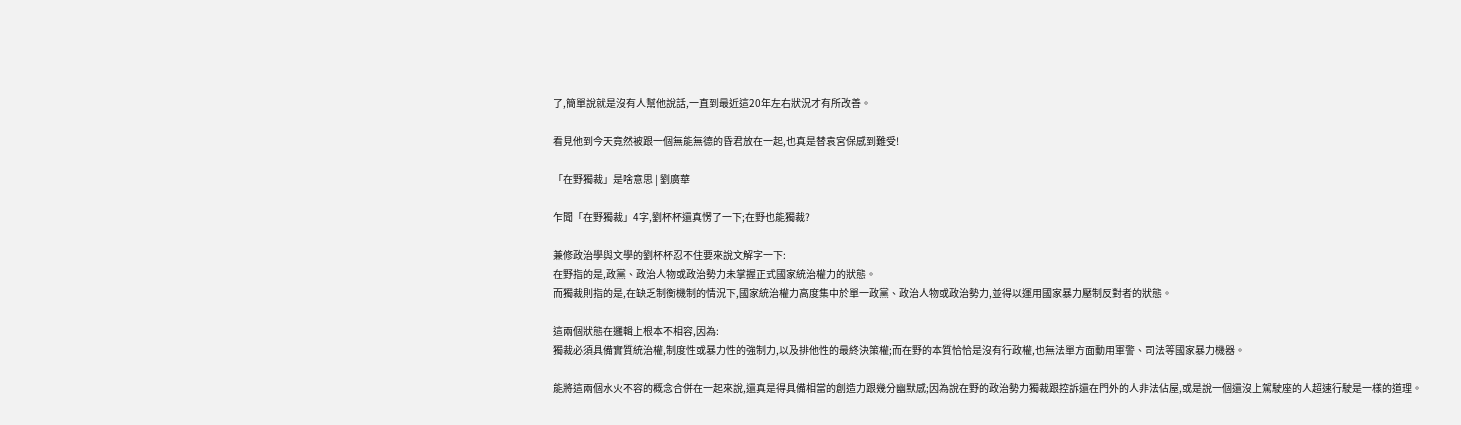了,簡單說就是沒有人幫他說話,一直到最近這20年左右狀況才有所改善。

看見他到今天竟然被跟一個無能無德的昏君放在一起,也真是替袁宮保感到難受!

「在野獨裁」是啥意思 | 劉廣華

乍聞「在野獨裁」4字,劉杯杯還真愣了一下;在野也能獨裁?

兼修政治學與文學的劉杯杯忍不住要來說文解字一下:
在野指的是,政黨、政治人物或政治勢力未掌握正式國家統治權力的狀態。
而獨裁則指的是,在缺乏制衡機制的情況下,國家統治權力高度集中於單一政黨、政治人物或政治勢力,並得以運用國家暴力壓制反對者的狀態。

這兩個狀態在邏輯上根本不相容,因為:
獨裁必須具備實質統治權,制度性或暴力性的強制力,以及排他性的最終決策權;而在野的本質恰恰是沒有行政權,也無法單方面動用軍警、司法等國家暴力機器。

能將這兩個水火不容的概念合併在一起來說,還真是得具備相當的創造力跟幾分幽默感;因為說在野的政治勢力獨裁跟控訴還在門外的人非法佔屋,或是說一個還沒上駕駛座的人超速行駛是一樣的道理。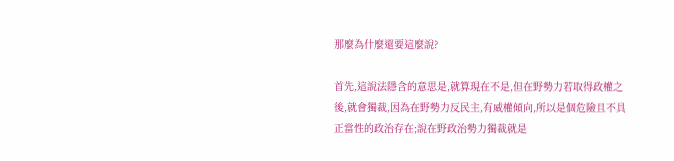那麼為什麼還要這麼說?

首先,這說法隱含的意思是,就算現在不是,但在野勢力若取得政權之後,就會獨裁,因為在野勢力反民主,有威權傾向,所以是個危險且不具正當性的政治存在;說在野政治勢力獨裁就是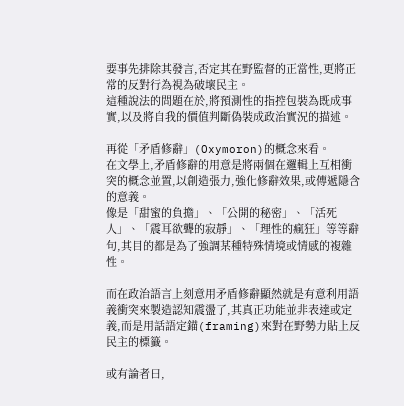要事先排除其發言,否定其在野監督的正當性,更將正常的反對行為視為破壞民主。
這種說法的問題在於,將預測性的指控包裝為既成事實,以及將自我的價值判斷偽裝成政治實況的描述。

再從「矛盾修辭」(Oxymoron)的概念來看。
在文學上,矛盾修辭的用意是將兩個在邏輯上互相衝突的概念並置,以創造張力,強化修辭效果,或傳遞隱含的意義。
像是「甜蜜的負擔」、「公開的秘密」、「活死人」、「震耳欲聾的寂靜」、「理性的瘋狂」等等辭句,其目的都是為了強調某種特殊情境或情感的複雜性。

而在政治語言上刻意用矛盾修辭顯然就是有意利用語義衝突來製造認知震盪了,其真正功能並非表達或定義,而是用話語定錨(framing)來對在野勢力貼上反民主的標籤。

或有論者曰,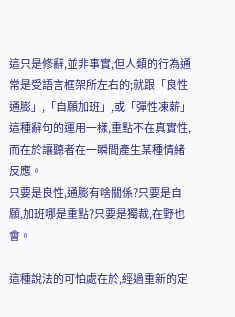這只是修辭,並非事實,但人類的行為通常是受語言框架所左右的;就跟「良性通膨」,「自願加班」,或「彈性凍薪」這種辭句的運用一樣,重點不在真實性,而在於讓聽者在一瞬間產生某種情緒反應。
只要是良性,通膨有啥關係?只要是自願,加班哪是重點?只要是獨裁,在野也會。

這種說法的可怕處在於,經過重新的定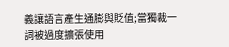義讓語言產生通膨與貶值;當獨裁一詞被過度擴張使用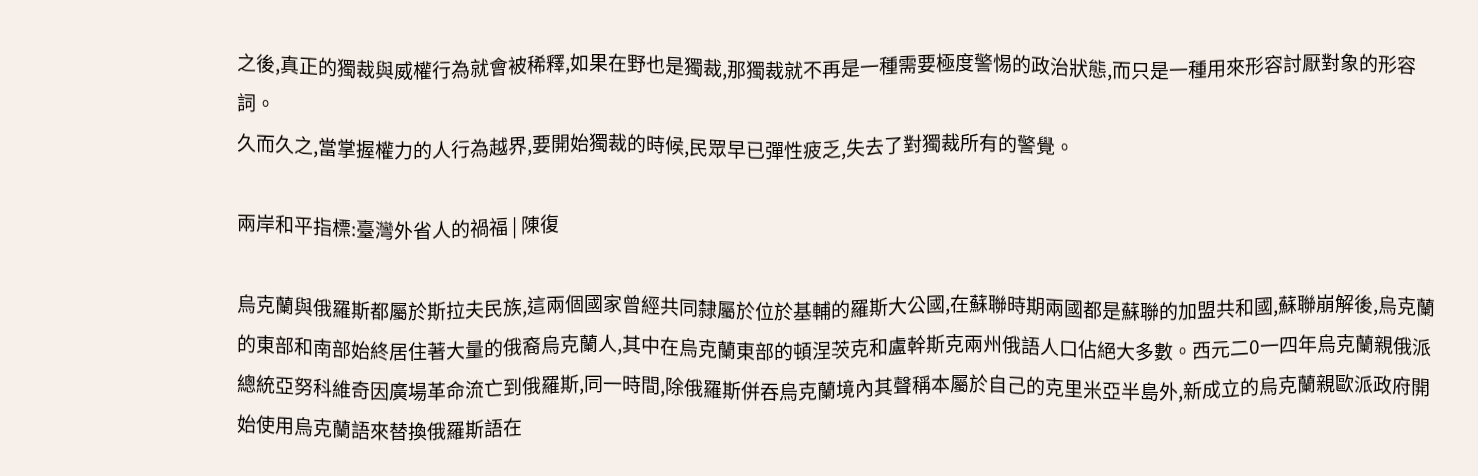之後,真正的獨裁與威權行為就會被稀釋,如果在野也是獨裁,那獨裁就不再是一種需要極度警惕的政治狀態,而只是一種用來形容討厭對象的形容詞。
久而久之,當掌握權力的人行為越界,要開始獨裁的時候,民眾早已彈性疲乏,失去了對獨裁所有的警覺。

兩岸和平指標:臺灣外省人的禍福 | 陳復

烏克蘭與俄羅斯都屬於斯拉夫民族,這兩個國家曾經共同隸屬於位於基輔的羅斯大公國,在蘇聯時期兩國都是蘇聯的加盟共和國,蘇聯崩解後,烏克蘭的東部和南部始終居住著大量的俄裔烏克蘭人,其中在烏克蘭東部的頓涅茨克和盧幹斯克兩州俄語人口佔絕大多數。西元二0一四年烏克蘭親俄派總統亞努科維奇因廣場革命流亡到俄羅斯,同一時間,除俄羅斯併吞烏克蘭境內其聲稱本屬於自己的克里米亞半島外,新成立的烏克蘭親歐派政府開始使用烏克蘭語來替換俄羅斯語在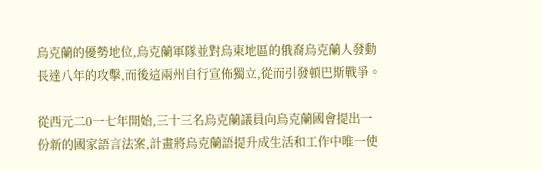烏克蘭的優勢地位,烏克蘭軍隊並對烏東地區的俄裔烏克蘭人發動長達八年的攻擊,而後這兩州自行宣佈獨立,從而引發頓巴斯戰爭。

從西元二0一七年開始,三十三名烏克蘭議員向烏克蘭國會提出一份新的國家語言法案,計畫將烏克蘭語提升成生活和工作中唯一使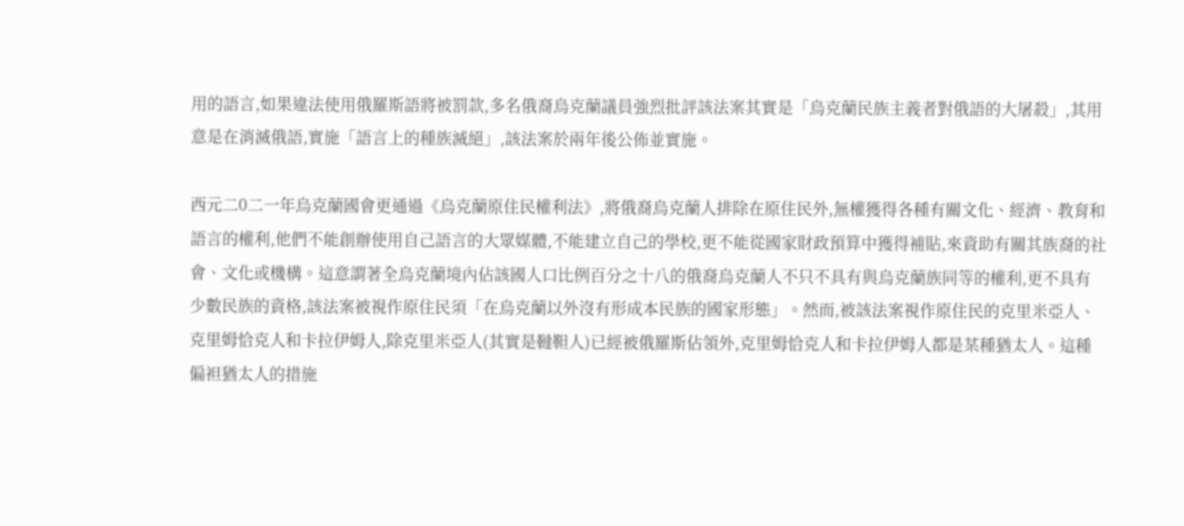用的語言,如果違法使用俄羅斯語將被罰款,多名俄裔烏克蘭議員強烈批評該法案其實是「烏克蘭民族主義者對俄語的大屠殺」,其用意是在消滅俄語,實施「語言上的種族滅絕」,該法案於兩年後公佈並實施。

西元二0二一年烏克蘭國會更通過《烏克蘭原住民權利法》,將俄裔烏克蘭人排除在原住民外,無權獲得各種有關文化、經濟、教育和語言的權利,他們不能創辦使用自己語言的大眾媒體,不能建立自己的學校,更不能從國家財政預算中獲得補貼,來資助有關其族裔的社會、文化或機構。這意謂著全烏克蘭境內佔該國人口比例百分之十八的俄裔烏克蘭人不只不具有與烏克蘭族同等的權利,更不具有少數民族的資格,該法案被視作原住民須「在烏克蘭以外沒有形成本民族的國家形態」。然而,被該法案視作原住民的克里米亞人、克里姆恰克人和卡拉伊姆人,除克里米亞人(其實是韃靼人)已經被俄羅斯佔領外,克里姆恰克人和卡拉伊姆人都是某種猶太人。這種偏袒猶太人的措施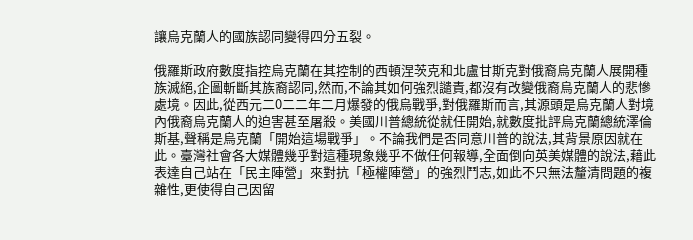讓烏克蘭人的國族認同變得四分五裂。

俄羅斯政府數度指控烏克蘭在其控制的西頓涅茨克和北盧甘斯克對俄裔烏克蘭人展開種族滅絕,企圖斬斷其族裔認同,然而,不論其如何強烈譴責,都沒有改變俄裔烏克蘭人的悲慘處境。因此,從西元二0二二年二月爆發的俄烏戰爭,對俄羅斯而言,其源頭是烏克蘭人對境內俄裔烏克蘭人的迫害甚至屠殺。美國川普總統從就任開始,就數度批評烏克蘭總統澤倫斯基,聲稱是烏克蘭「開始這場戰爭」。不論我們是否同意川普的說法,其背景原因就在此。臺灣社會各大媒體幾乎對這種現象幾乎不做任何報導,全面倒向英美媒體的說法,藉此表達自己站在「民主陣營」來對抗「極權陣營」的強烈鬥志,如此不只無法釐清問題的複雜性,更使得自己因留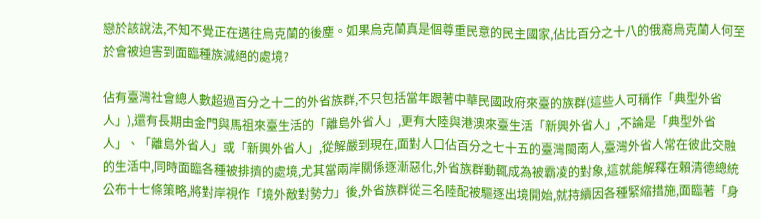戀於該說法,不知不覺正在邁往烏克蘭的後塵。如果烏克蘭真是個尊重民意的民主國家,佔比百分之十八的俄裔烏克蘭人何至於會被迫害到面臨種族滅絕的處境?

佔有臺灣社會總人數超過百分之十二的外省族群,不只包括當年跟著中華民國政府來臺的族群(這些人可稱作「典型外省人」),還有長期由金門與馬祖來臺生活的「離島外省人」,更有大陸與港澳來臺生活「新興外省人」,不論是「典型外省人」、「離島外省人」或「新興外省人」,從解嚴到現在,面對人口佔百分之七十五的臺灣閩南人,臺灣外省人常在彼此交融的生活中,同時面臨各種被排擠的處境,尤其當兩岸關係逐漸惡化,外省族群動輒成為被霸凌的對象,這就能解釋在賴清德總統公布十七條策略,將對岸視作「境外敵對勢力」後,外省族群從三名陸配被驅逐出境開始,就持續因各種緊縮措施,面臨著「身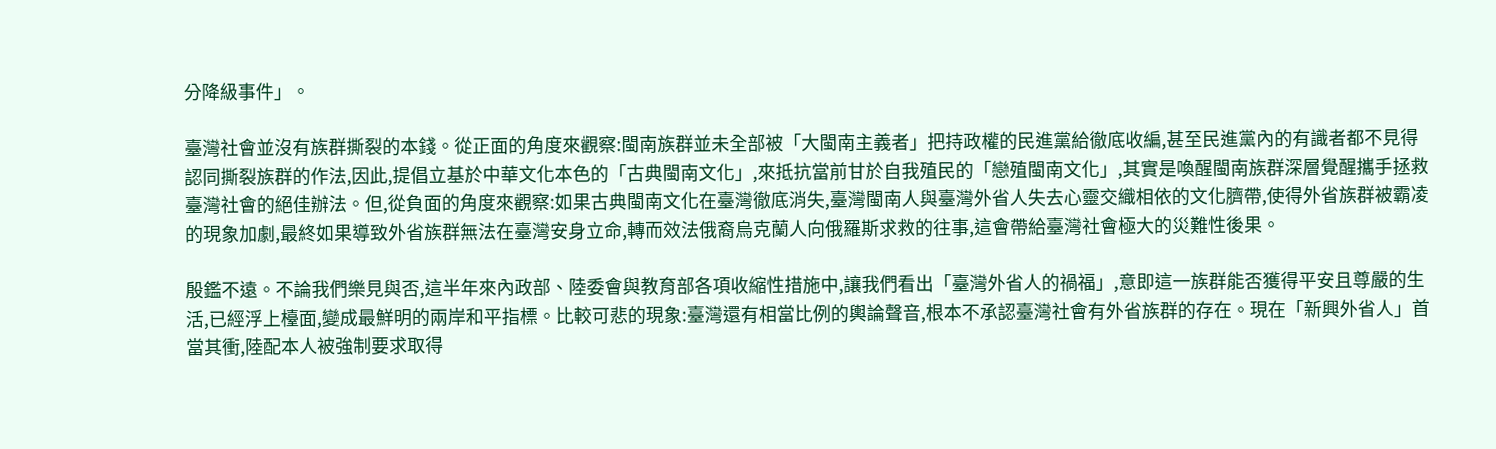分降級事件」。

臺灣社會並沒有族群撕裂的本錢。從正面的角度來觀察:閩南族群並未全部被「大閩南主義者」把持政權的民進黨給徹底收編,甚至民進黨內的有識者都不見得認同撕裂族群的作法,因此,提倡立基於中華文化本色的「古典閩南文化」,來抵抗當前甘於自我殖民的「戀殖閩南文化」,其實是喚醒閩南族群深層覺醒攜手拯救臺灣社會的絕佳辦法。但,從負面的角度來觀察:如果古典閩南文化在臺灣徹底消失,臺灣閩南人與臺灣外省人失去心靈交織相依的文化臍帶,使得外省族群被霸凌的現象加劇,最終如果導致外省族群無法在臺灣安身立命,轉而效法俄裔烏克蘭人向俄羅斯求救的往事,這會帶給臺灣社會極大的災難性後果。

殷鑑不遠。不論我們樂見與否,這半年來內政部、陸委會與教育部各項收縮性措施中,讓我們看出「臺灣外省人的禍福」,意即這一族群能否獲得平安且尊嚴的生活,已經浮上檯面,變成最鮮明的兩岸和平指標。比較可悲的現象:臺灣還有相當比例的輿論聲音,根本不承認臺灣社會有外省族群的存在。現在「新興外省人」首當其衝,陸配本人被強制要求取得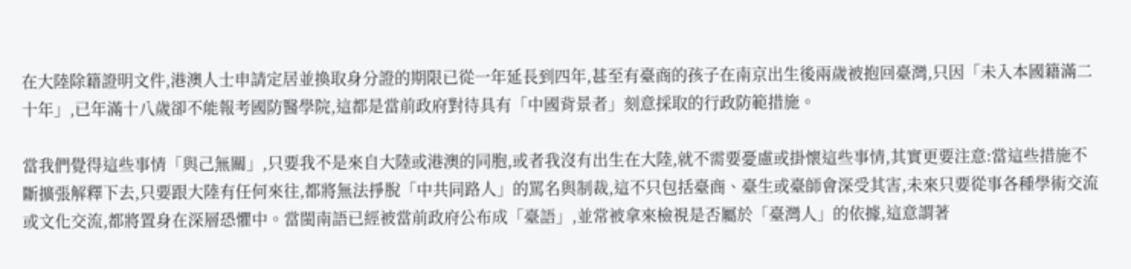在大陸除籍證明文件,港澳人士申請定居並換取身分證的期限已從一年延長到四年,甚至有臺商的孩子在南京出生後兩歲被抱回臺灣,只因「未入本國籍滿二十年」,已年滿十八歲卻不能報考國防醫學院,這都是當前政府對待具有「中國背景者」刻意採取的行政防範措施。

當我們覺得這些事情「與己無關」,只要我不是來自大陸或港澳的同胞,或者我沒有出生在大陸,就不需要憂慮或掛懷這些事情,其實更要注意:當這些措施不斷擴張解釋下去,只要跟大陸有任何來往,都將無法掙脫「中共同路人」的罵名與制裁,這不只包括臺商、臺生或臺師會深受其害,未來只要從事各種學術交流或文化交流,都將置身在深層恐懼中。當閩南語已經被當前政府公布成「臺語」,並常被拿來檢視是否屬於「臺灣人」的依據,這意謂著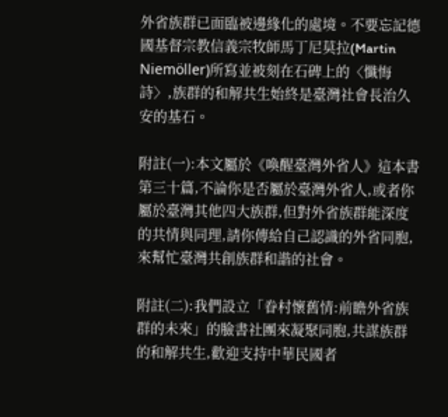外省族群已面臨被邊緣化的處境。不要忘記德國基督宗教信義宗牧師馬丁尼莫拉(Martin Niemöller)所寫並被刻在石碑上的〈懺悔詩〉,族群的和解共生始終是臺灣社會長治久安的基石。

附註(一):本文屬於《喚醒臺灣外省人》這本書第三十篇,不論你是否屬於臺灣外省人,或者你屬於臺灣其他四大族群,但對外省族群能深度的共情與同理,請你傳給自己認識的外省同胞,來幫忙臺灣共創族群和諧的社會。

附註(二):我們設立「眷村懷舊情:前瞻外省族群的未來」的臉書社團來凝聚同胞,共謀族群的和解共生,歡迎支持中華民國者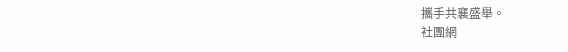攜手共襄盛舉。
社團網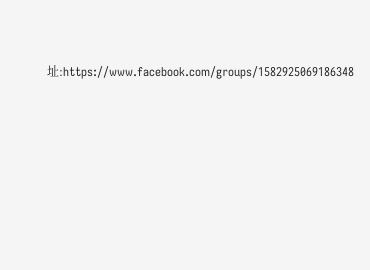址:https://www.facebook.com/groups/1582925069186348